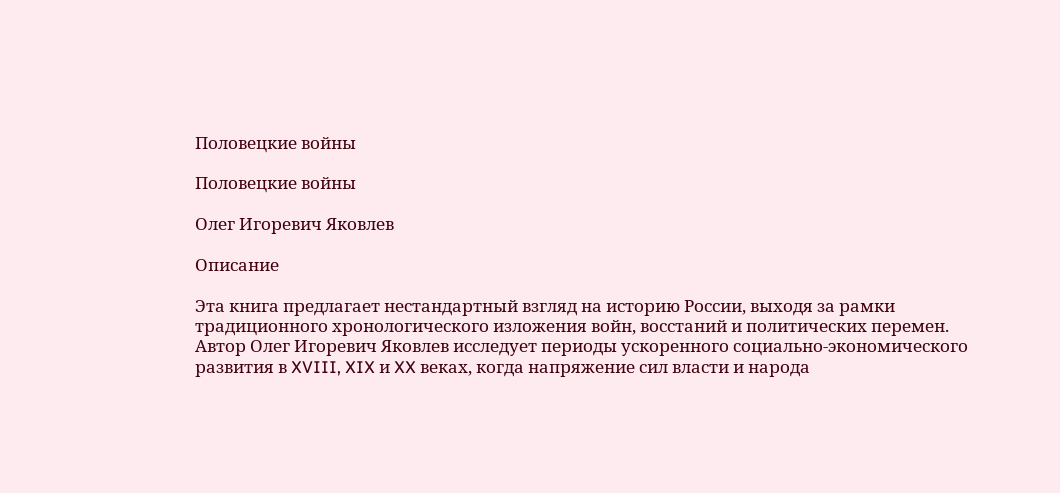Половецкие войны

Половецкие войны

Олег Игоревич Яковлев

Описание

Эта книга предлагает нестандартный взгляд на историю России, выходя за рамки традиционного хронологического изложения войн, восстаний и политических перемен. Автор Олег Игоревич Яковлев исследует периоды ускоренного социально-экономического развития в XVIII, XIX и XX веках, когда напряжение сил власти и народа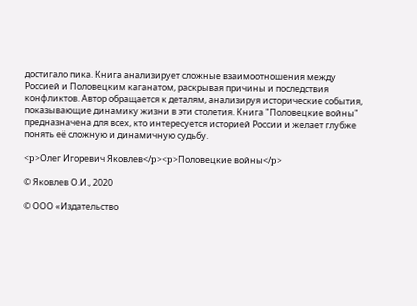достигало пика. Книга анализирует сложные взаимоотношения между Россией и Половецким каганатом, раскрывая причины и последствия конфликтов. Автор обращается к деталям, анализируя исторические события, показывающие динамику жизни в эти столетия. Книга "Половецкие войны" предназначена для всех, кто интересуется историей России и желает глубже понять её сложную и динамичную судьбу.

<p>Олег Игоревич Яковлев</p><p>Половецкие войны</p>

© Яковлев О.И., 2020

© ООО «Издательство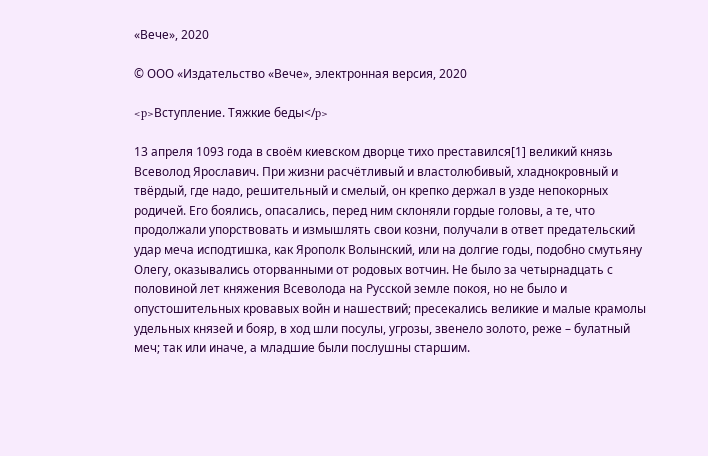«Вече», 2020

© ООО «Издательство «Вече», электронная версия, 2020

<p>Вступление. Тяжкие беды</p>

13 апреля 1093 года в своём киевском дворце тихо преставился[1] великий князь Всеволод Ярославич. При жизни расчётливый и властолюбивый, хладнокровный и твёрдый, где надо, решительный и смелый, он крепко держал в узде непокорных родичей. Его боялись, опасались, перед ним склоняли гордые головы, а те, что продолжали упорствовать и измышлять свои козни, получали в ответ предательский удар меча исподтишка, как Ярополк Волынский, или на долгие годы, подобно смутьяну Олегу, оказывались оторванными от родовых вотчин. Не было за четырнадцать с половиной лет княжения Всеволода на Русской земле покоя, но не было и опустошительных кровавых войн и нашествий; пресекались великие и малые крамолы удельных князей и бояр, в ход шли посулы, угрозы, звенело золото, реже – булатный меч; так или иначе, а младшие были послушны старшим.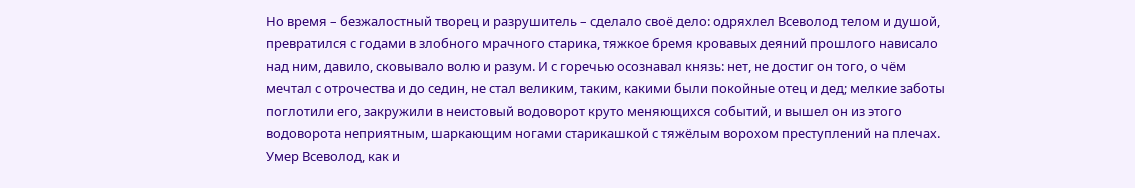Но время – безжалостный творец и разрушитель – сделало своё дело: одряхлел Всеволод телом и душой, превратился с годами в злобного мрачного старика, тяжкое бремя кровавых деяний прошлого нависало над ним, давило, сковывало волю и разум. И с горечью осознавал князь: нет, не достиг он того, о чём мечтал с отрочества и до седин, не стал великим, таким, какими были покойные отец и дед; мелкие заботы поглотили его, закружили в неистовый водоворот круто меняющихся событий, и вышел он из этого водоворота неприятным, шаркающим ногами старикашкой с тяжёлым ворохом преступлений на плечах. Умер Всеволод, как и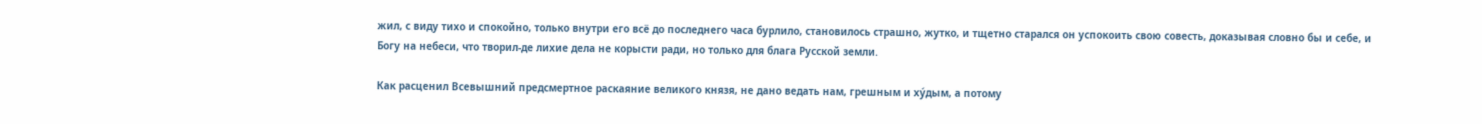жил, с виду тихо и спокойно, только внутри его всё до последнего часа бурлило, становилось страшно, жутко, и тщетно старался он успокоить свою совесть, доказывая словно бы и себе, и Богу на небеси, что творил-де лихие дела не корысти ради, но только для блага Русской земли.

Как расценил Всевышний предсмертное раскаяние великого князя, не дано ведать нам, грешным и хýдым, а потому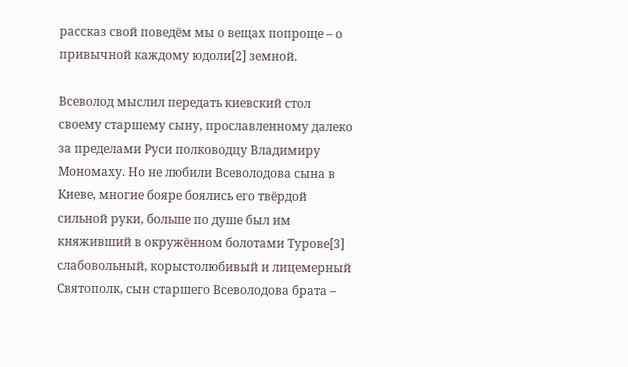рассказ свой поведём мы о вещах попроще – о привычной каждому юдоли[2] земной.

Всеволод мыслил передать киевский стол своему старшему сыну, прославленному далеко за пределами Руси полководцу Владимиру Мономаху. Но не любили Всеволодова сына в Киеве, многие бояре боялись его твёрдой сильной руки, больше по душе был им княживший в окружённом болотами Турове[3] слабовольный, корыстолюбивый и лицемерный Святополк, сын старшего Всеволодова брата –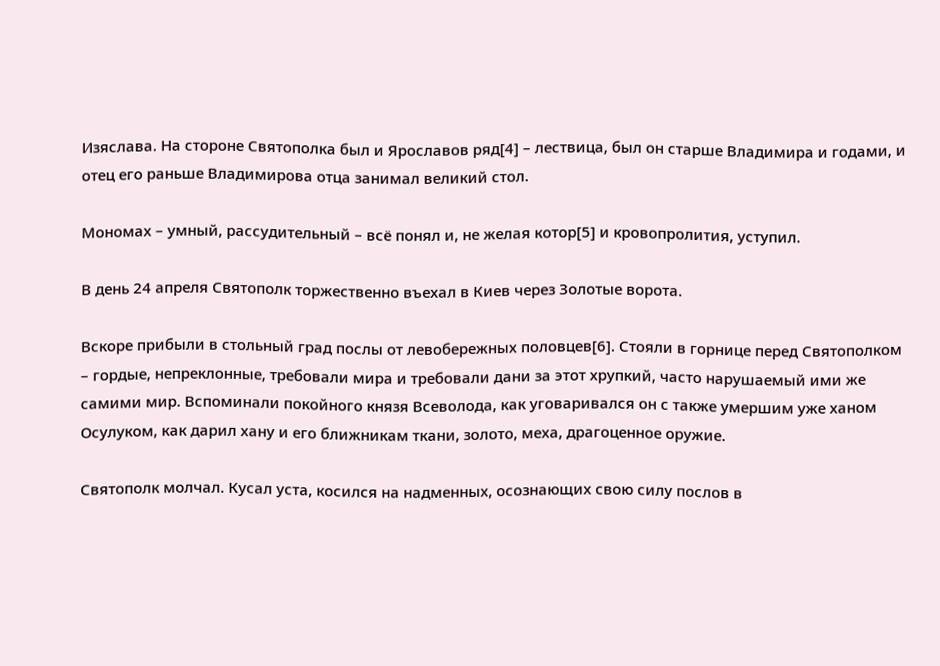Изяслава. На стороне Святополка был и Ярославов ряд[4] – лествица, был он старше Владимира и годами, и отец его раньше Владимирова отца занимал великий стол.

Мономах – умный, рассудительный – всё понял и, не желая котор[5] и кровопролития, уступил.

В день 24 апреля Святополк торжественно въехал в Киев через Золотые ворота.

Вскоре прибыли в стольный град послы от левобережных половцев[6]. Стояли в горнице перед Святополком – гордые, непреклонные, требовали мира и требовали дани за этот хрупкий, часто нарушаемый ими же самими мир. Вспоминали покойного князя Всеволода, как уговаривался он с также умершим уже ханом Осулуком, как дарил хану и его ближникам ткани, золото, меха, драгоценное оружие.

Святополк молчал. Кусал уста, косился на надменных, осознающих свою силу послов в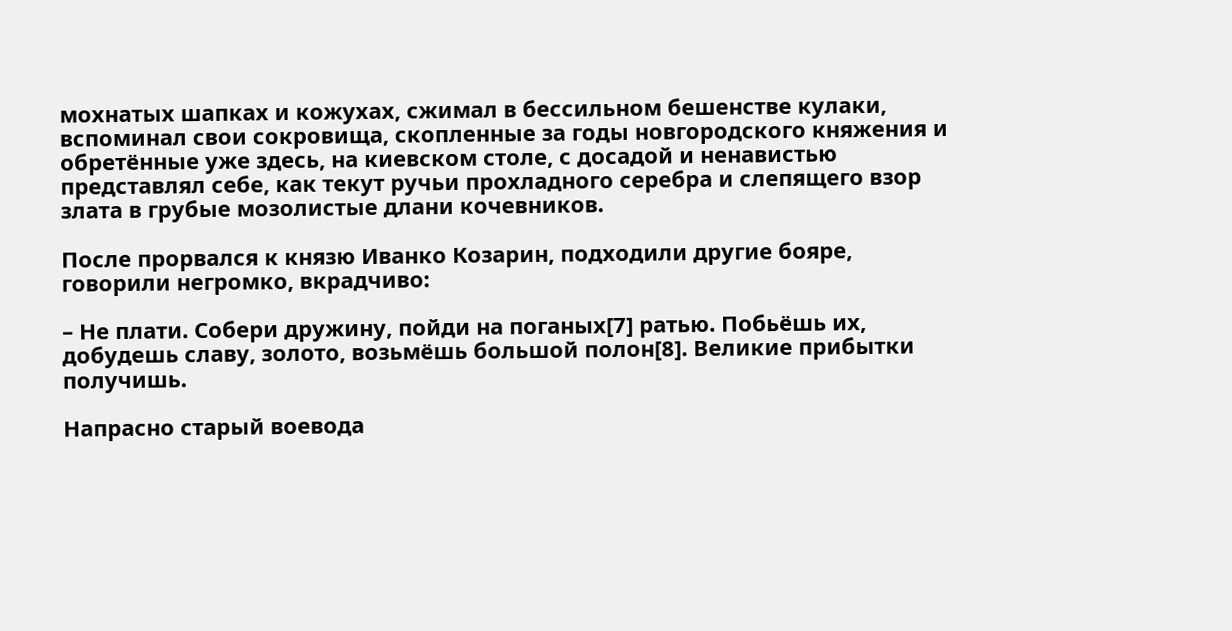мохнатых шапках и кожухах, сжимал в бессильном бешенстве кулаки, вспоминал свои сокровища, скопленные за годы новгородского княжения и обретённые уже здесь, на киевском столе, с досадой и ненавистью представлял себе, как текут ручьи прохладного серебра и слепящего взор злата в грубые мозолистые длани кочевников.

После прорвался к князю Иванко Козарин, подходили другие бояре, говорили негромко, вкрадчиво:

– Не плати. Собери дружину, пойди на поганых[7] ратью. Побьёшь их, добудешь славу, золото, возьмёшь большой полон[8]. Великие прибытки получишь.

Напрасно старый воевода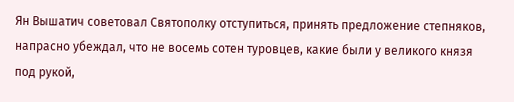Ян Вышатич советовал Святополку отступиться, принять предложение степняков, напрасно убеждал, что не восемь сотен туровцев, какие были у великого князя под рукой,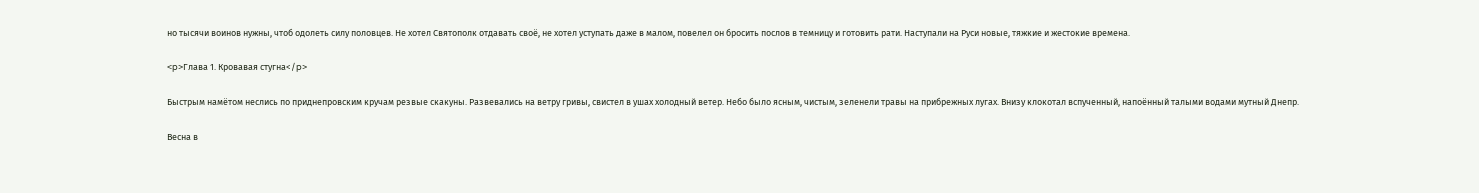но тысячи воинов нужны, чтоб одолеть силу половцев. Не хотел Святополк отдавать своё, не хотел уступать даже в малом, повелел он бросить послов в темницу и готовить рати. Наступали на Руси новые, тяжкие и жестокие времена.

<p>Глава 1. Кровавая стугна</p>

Быстрым намётом неслись по приднепровским кручам резвые скакуны. Развевались на ветру гривы, свистел в ушах холодный ветер. Небо было ясным, чистым, зеленели травы на прибрежных лугах. Внизу клокотал вспученный, напоённый талыми водами мутный Днепр.

Весна в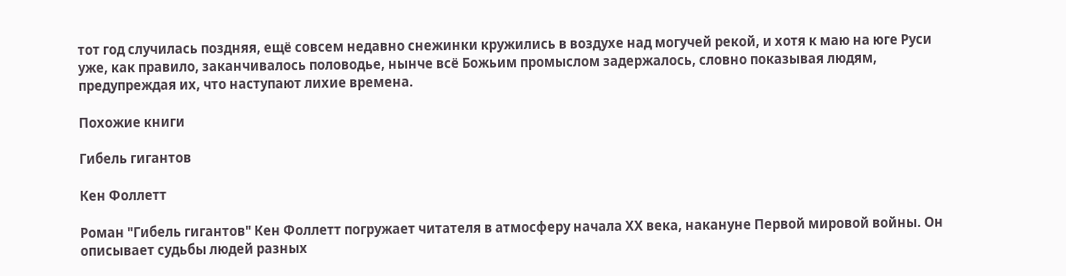тот год случилась поздняя, ещё совсем недавно снежинки кружились в воздухе над могучей рекой, и хотя к маю на юге Руси уже, как правило, заканчивалось половодье, нынче всё Божьим промыслом задержалось, словно показывая людям, предупреждая их, что наступают лихие времена.

Похожие книги

Гибель гигантов

Кен Фоллетт

Роман "Гибель гигантов" Кен Фоллетт погружает читателя в атмосферу начала XX века, накануне Первой мировой войны. Он описывает судьбы людей разных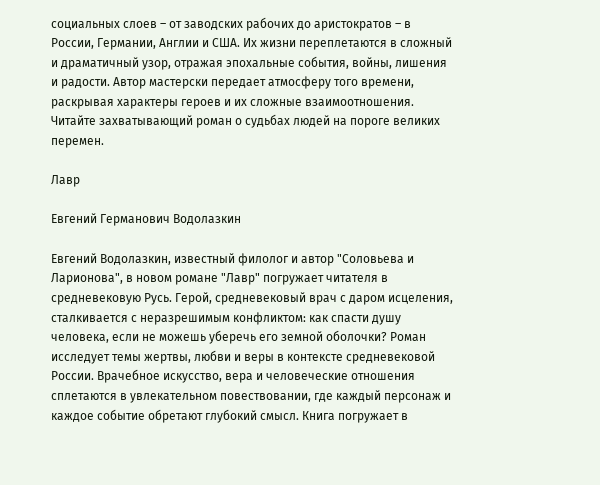социальных слоев – от заводских рабочих до аристократов – в России, Германии, Англии и США. Их жизни переплетаются в сложный и драматичный узор, отражая эпохальные события, войны, лишения и радости. Автор мастерски передает атмосферу того времени, раскрывая характеры героев и их сложные взаимоотношения. Читайте захватывающий роман о судьбах людей на пороге великих перемен.

Лавр

Евгений Германович Водолазкин

Евгений Водолазкин, известный филолог и автор "Соловьева и Ларионова", в новом романе "Лавр" погружает читателя в средневековую Русь. Герой, средневековый врач с даром исцеления, сталкивается с неразрешимым конфликтом: как спасти душу человека, если не можешь уберечь его земной оболочки? Роман исследует темы жертвы, любви и веры в контексте средневековой России. Врачебное искусство, вера и человеческие отношения сплетаются в увлекательном повествовании, где каждый персонаж и каждое событие обретают глубокий смысл. Книга погружает в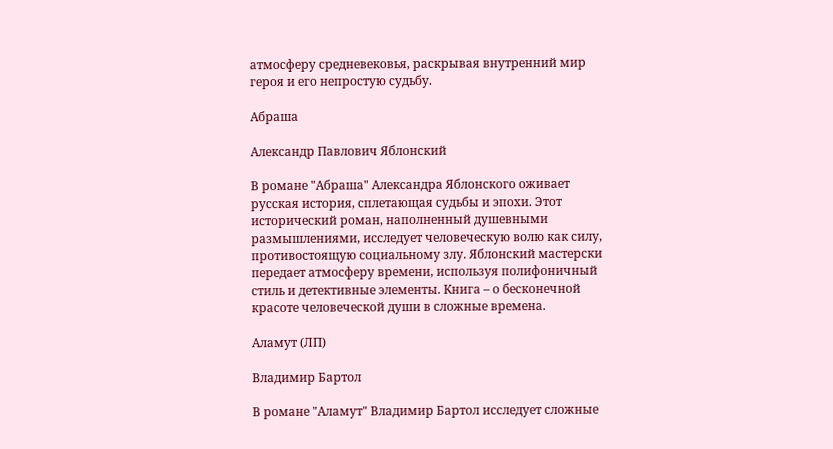атмосферу средневековья, раскрывая внутренний мир героя и его непростую судьбу.

Абраша

Александр Павлович Яблонский

В романе "Абраша" Александра Яблонского оживает русская история, сплетающая судьбы и эпохи. Этот исторический роман, наполненный душевными размышлениями, исследует человеческую волю как силу, противостоящую социальному злу. Яблонский мастерски передает атмосферу времени, используя полифоничный стиль и детективные элементы. Книга – о бесконечной красоте человеческой души в сложные времена.

Аламут (ЛП)

Владимир Бартол

В романе "Аламут" Владимир Бартол исследует сложные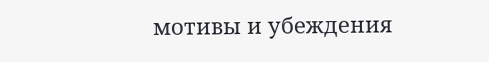мотивы и убеждения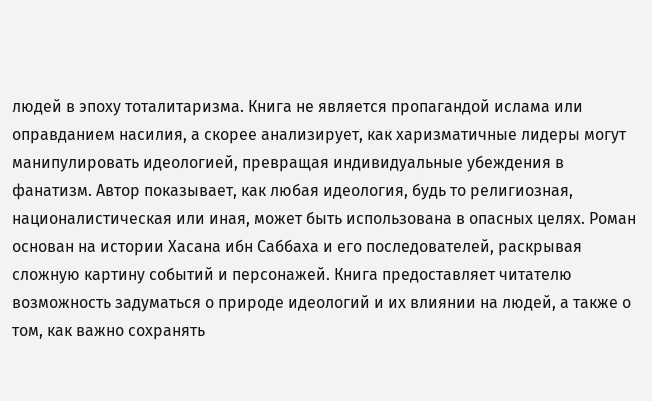людей в эпоху тоталитаризма. Книга не является пропагандой ислама или оправданием насилия, а скорее анализирует, как харизматичные лидеры могут манипулировать идеологией, превращая индивидуальные убеждения в фанатизм. Автор показывает, как любая идеология, будь то религиозная, националистическая или иная, может быть использована в опасных целях. Роман основан на истории Хасана ибн Саббаха и его последователей, раскрывая сложную картину событий и персонажей. Книга предоставляет читателю возможность задуматься о природе идеологий и их влиянии на людей, а также о том, как важно сохранять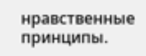нравственные принципы.